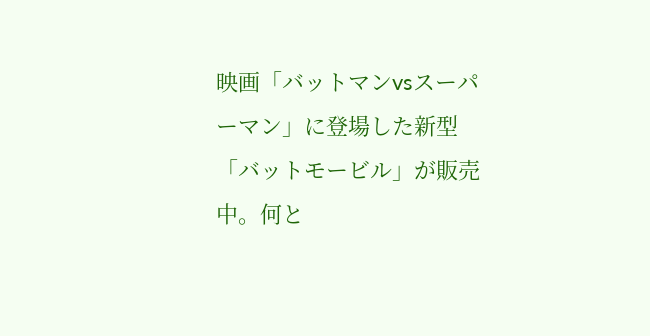映画「バットマンvsスーパーマン」に登場した新型「バットモービル」が販売中。何と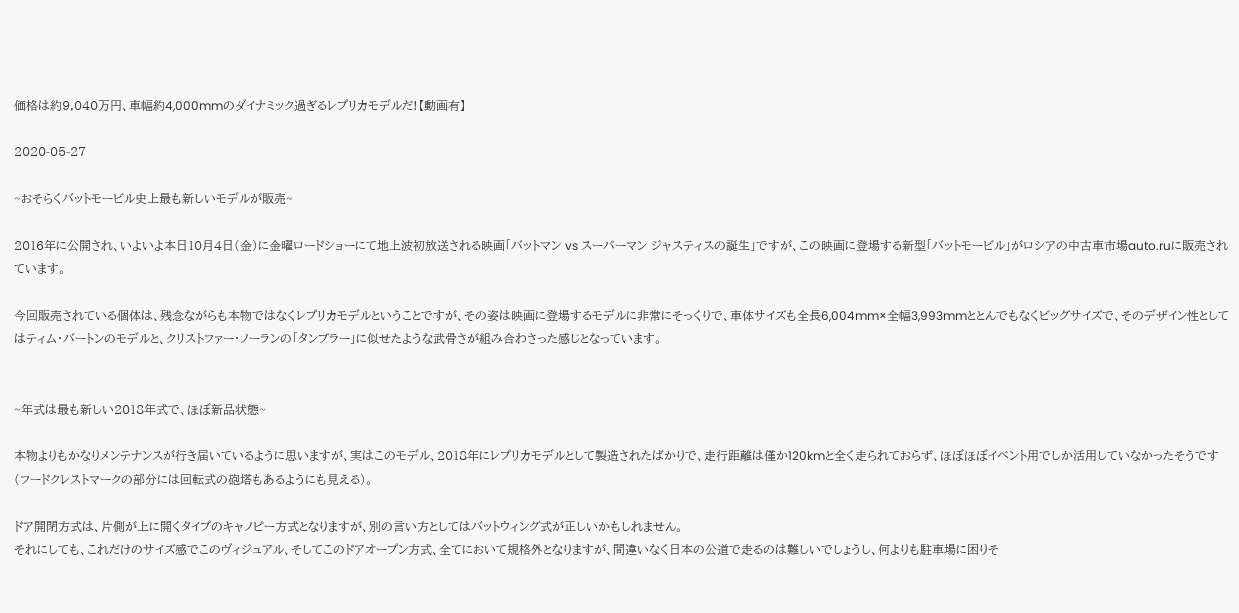価格は約9,040万円、車幅約4,000mmのダイナミック過ぎるレプリカモデルだ!【動画有】

2020-05-27

~おそらくバットモービル史上最も新しいモデルが販売~

2016年に公開され、いよいよ本日10月4日(金)に金曜ロードショーにて地上波初放送される映画「バットマン vs スーパーマン ジャスティスの誕生」ですが、この映画に登場する新型「バットモービル」がロシアの中古車市場auto.ruに販売されています。

今回販売されている個体は、残念ながらも本物ではなくレプリカモデルということですが、その姿は映画に登場するモデルに非常にそっくりで、車体サイズも全長6,004mm×全幅3,993mmととんでもなくビッグサイズで、そのデザイン性としてはティム・バートンのモデルと、クリストファー・ノーランの「タンブラー」に似せたような武骨さが組み合わさった感じとなっています。


~年式は最も新しい2018年式で、ほぼ新品状態~

本物よりもかなりメンテナンスが行き届いているように思いますが、実はこのモデル、2018年にレプリカモデルとして製造されたばかりで、走行距離は僅か120kmと全く走られておらず、ほぼほぼイベント用でしか活用していなかったそうです(フードクレストマークの部分には回転式の砲塔もあるようにも見える)。

ドア開閉方式は、片側が上に開くタイプのキャノピー方式となりますが、別の言い方としてはバットウィング式が正しいかもしれません。
それにしても、これだけのサイズ感でこのヴィジュアル、そしてこのドアオープン方式、全てにおいて規格外となりますが、間違いなく日本の公道で走るのは難しいでしょうし、何よりも駐車場に困りそ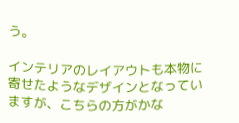う。

インテリアのレイアウトも本物に寄せたようなデザインとなっていますが、こちらの方がかな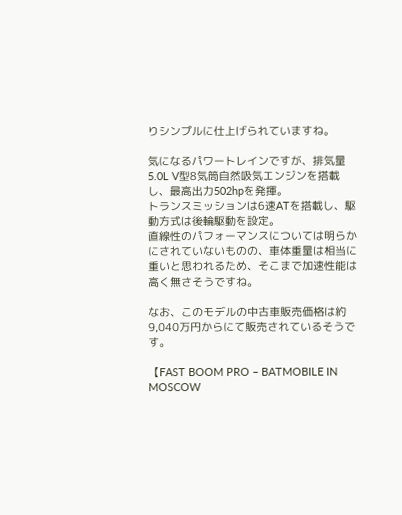りシンプルに仕上げられていますね。

気になるパワートレインですが、排気量5.0L V型8気筒自然吸気エンジンを搭載し、最高出力502hpを発揮。
トランスミッションは6速ATを搭載し、駆動方式は後輪駆動を設定。
直線性のパフォーマンスについては明らかにされていないものの、車体重量は相当に重いと思われるため、そこまで加速性能は高く無さそうですね。

なお、このモデルの中古車販売価格は約9,040万円からにて販売されているそうです。

【FAST BOOM PRO – BATMOBILE IN MOSCOW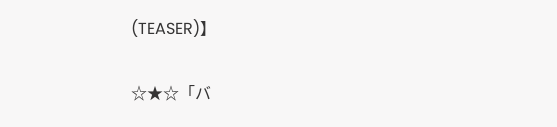(TEASER)】

☆★☆「バ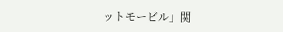ットモービル」関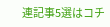連記事5選はコチ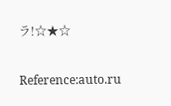ラ!☆★☆

Reference:auto.ru